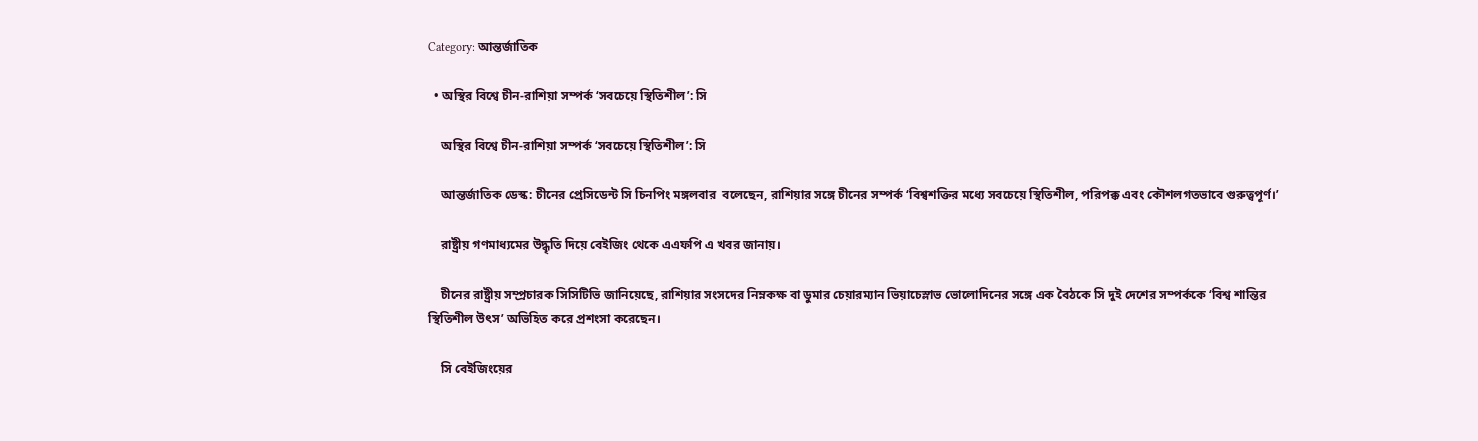Category: আন্তর্জাতিক

  • অস্থির বিশ্বে চীন-রাশিয়া সম্পর্ক ‘সবচেয়ে স্থিতিশীল’: সি

    অস্থির বিশ্বে চীন-রাশিয়া সম্পর্ক ‘সবচেয়ে স্থিতিশীল’: সি

    আন্তর্জাতিক ডেস্ক: চীনের প্রেসিডেন্ট সি চিনপিং মঙ্গলবার  বলেছেন, রাশিয়ার সঙ্গে চীনের সম্পর্ক ‘বিশ্বশক্তির মধ্যে সবচেয়ে স্থিতিশীল, পরিপক্ক এবং কৌশলগতভাবে গুরুত্বপূর্ণ।’

    রাষ্ট্রীয় গণমাধ্যমের উদ্ধৃতি দিয়ে বেইজিং থেকে এএফপি এ খবর জানায়।

    চীনের রাষ্ট্রীয় সম্প্রচারক সিসিটিভি জানিয়েছে, রাশিয়ার সংসদের নিম্নকক্ষ বা ডুমার চেয়ারম্যান ভিয়াচেস্লাভ ভোলোদিনের সঙ্গে এক বৈঠকে সি দুই দেশের সম্পর্ককে ‘বিশ্ব শান্তির স্থিতিশীল উৎস’ অভিহিত করে প্রশংসা করেছেন।

    সি বেইজিংয়ের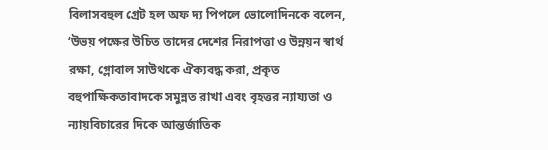বিলাসবহুল গ্রেট হল অফ দ্য পিপলে ভোলোদিনকে বলেন, ‘উভয় পক্ষের উচিত তাদের দেশের নিরাপত্তা ও উন্নয়ন স্বার্থ রক্ষা, গ্লোবাল সাউথকে ঐক্যবদ্ধ করা, প্রকৃত বহুপাক্ষিকতাবাদকে সমুন্নত রাখা এবং বৃহত্তর ন্যায্যতা ও ন্যায়বিচারের দিকে আন্তর্জাতিক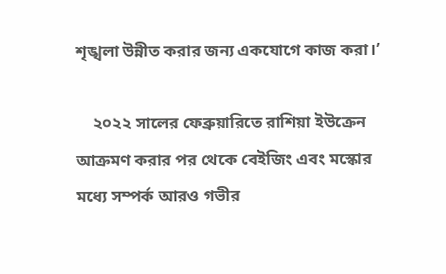শৃঙ্খলা উন্নীত করার জন্য একযোগে কাজ করা।’

    ২০২২ সালের ফেব্রুয়ারিতে রাশিয়া ইউক্রেন আক্রমণ করার পর থেকে বেইজিং এবং মস্কোর মধ্যে সম্পর্ক আরও গভীর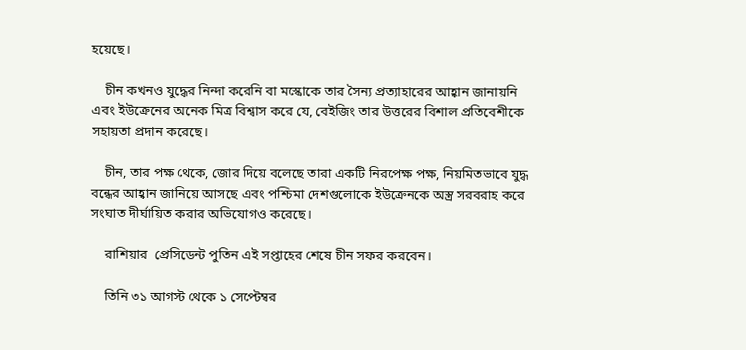হয়েছে।

    চীন কখনও যুদ্ধের নিন্দা করেনি বা মস্কোকে তার সৈন্য প্রত্যাহারের আহ্বান জানায়নি এবং ইউক্রেনের অনেক মিত্র বিশ্বাস করে যে, বেইজিং তার উত্তরের বিশাল প্রতিবেশীকে সহায়তা প্রদান করেছে।

    চীন, তার পক্ষ থেকে, জোর দিয়ে বলেছে তারা একটি নিরপেক্ষ পক্ষ, নিয়মিতভাবে যুদ্ধ বন্ধের আহ্বান জানিয়ে আসছে এবং পশ্চিমা দেশগুলোকে ইউক্রেনকে অস্ত্র সরবরাহ করে সংঘাত দীর্ঘায়িত করার অভিযোগও করেছে।

    রাশিয়ার  প্রেসিডেন্ট পুতিন এই সপ্তাহের শেষে চীন সফর করবেন।

    তিনি ৩১ আগস্ট থেকে ১ সেপ্টেম্বর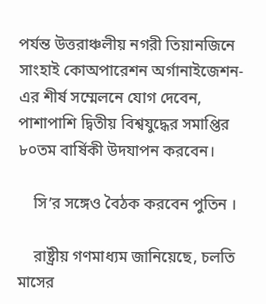পর্যন্ত উত্তরাঞ্চলীয় নগরী তিয়ানজিনে সাংহাই কোঅপারেশন অর্গানাইজেশন-এর শীর্ষ সম্মেলনে যোগ দেবেন, পাশাপাশি দ্বিতীয় বিশ্বযুদ্ধের সমাপ্তির ৮০তম বার্ষিকী উদযাপন করবেন।

    সি’র সঙ্গেও বৈঠক করবেন পুতিন ।

    রাষ্ট্রীয় গণমাধ্যম জানিয়েছে, চলতি মাসের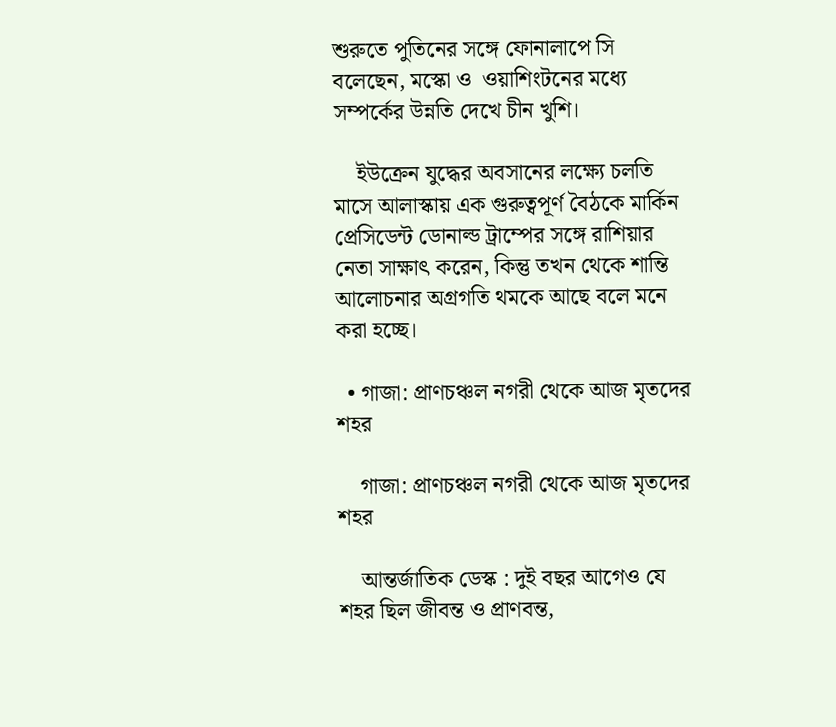শুরুতে পুতিনের সঙ্গে ফোনালাপে সি বলেছেন, মস্কো ও  ওয়াশিংটনের মধ্যে সম্পর্কের উন্নতি দেখে চীন খুশি।

    ইউক্রেন যুদ্ধের অবসানের লক্ষ্যে চলতি মাসে আলাস্কায় এক গুরুত্বপূর্ণ বৈঠকে মার্কিন প্রেসিডেন্ট ডোনাল্ড ট্রাম্পের সঙ্গে রাশিয়ার নেতা সাক্ষাৎ করেন, কিন্তু তখন থেকে শান্তি আলোচনার অগ্রগতি থমকে আছে বলে মনে করা হচ্ছে।

  • গাজা: প্রাণচঞ্চল নগরী থেকে আজ মৃতদের শহর

    গাজা: প্রাণচঞ্চল নগরী থেকে আজ মৃতদের শহর

    আন্তর্জাতিক ডেস্ক : দুই বছর আগেও যে শহর ছিল জীবন্ত ও প্রাণবন্ত,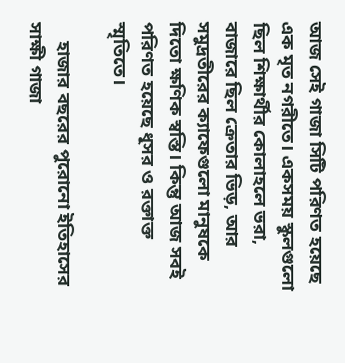আজ সেই গাজা সিটি পরিণত হয়েছে এক মৃত নগরীতে। একসময় স্কুলগুলো ছিল শিক্ষার্থীর কোলাহলে ভরা, বাজারে ছিল ক্রেতার ভিড়, আর সমুদ্রতীরের ক্যাফেগুলো মানুষকে দিতো ক্ষণিক স্বস্তি। কিন্তু আজ সবই পরিণত হয়েছে ধূসর ও রক্তাক্ত স্মৃতিতে।

    হাজার বছরের পুরোনো ইতিহাসের সাক্ষী গাজা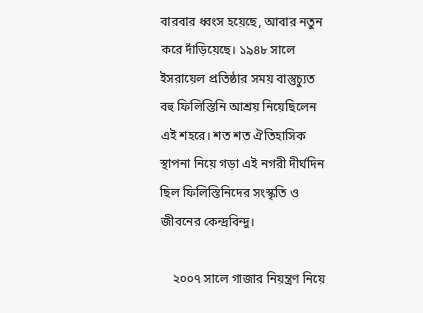বারবার ধ্বংস হয়েছে, আবার নতুন করে দাঁড়িয়েছে। ১৯৪৮ সালে ইসরায়েল প্রতিষ্ঠার সময় বাস্তুচ্যুত বহু ফিলিস্তিনি আশ্রয় নিয়েছিলেন এই শহরে। শত শত ঐতিহাসিক স্থাপনা নিয়ে গড়া এই নগরী দীর্ঘদিন ছিল ফিলিস্তিনিদের সংস্কৃতি ও জীবনের কেন্দ্রবিন্দু।

    ২০০৭ সালে গাজার নিয়ন্ত্রণ নিয়ে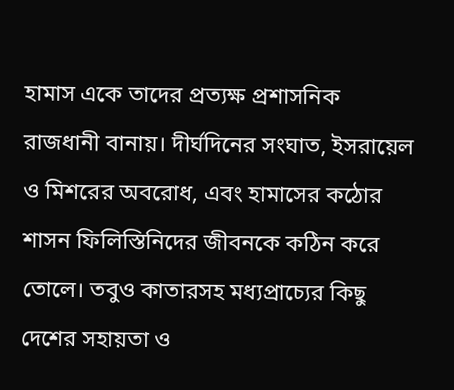হামাস একে তাদের প্রত্যক্ষ প্রশাসনিক রাজধানী বানায়। দীর্ঘদিনের সংঘাত, ইসরায়েল ও মিশরের অবরোধ, এবং হামাসের কঠোর শাসন ফিলিস্তিনিদের জীবনকে কঠিন করে তোলে। তবুও কাতারসহ মধ্যপ্রাচ্যের কিছু দেশের সহায়তা ও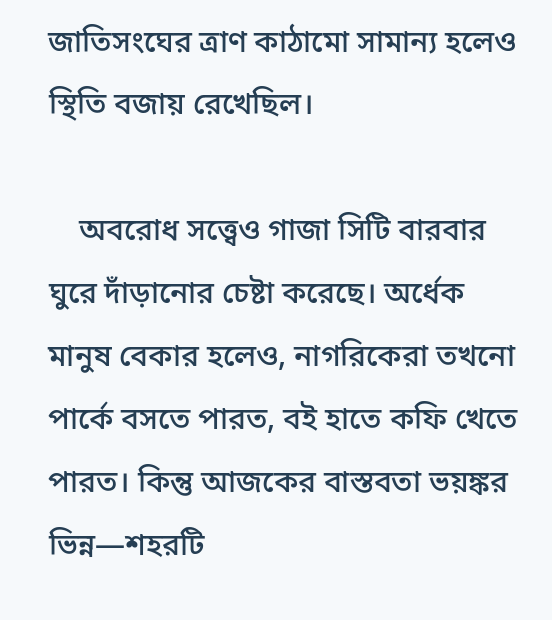জাতিসংঘের ত্রাণ কাঠামো সামান্য হলেও স্থিতি বজায় রেখেছিল।

    অবরোধ সত্ত্বেও গাজা সিটি বারবার ঘুরে দাঁড়ানোর চেষ্টা করেছে। অর্ধেক মানুষ বেকার হলেও, নাগরিকেরা তখনো পার্কে বসতে পারত, বই হাতে কফি খেতে পারত। কিন্তু আজকের বাস্তবতা ভয়ঙ্কর ভিন্ন—শহরটি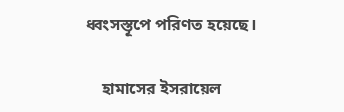ধ্বংসস্তূপে পরিণত হয়েছে।

    হামাসের ইসরায়েল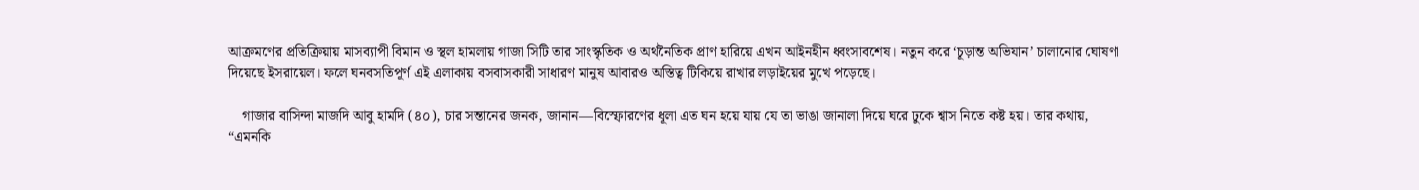আক্রমণের প্রতিক্রিয়ায় মাসব্যাপী বিমান ও স্থল হামলায় গাজা সিটি তার সাংস্কৃতিক ও অর্থনৈতিক প্রাণ হারিয়ে এখন আইনহীন ধ্বংসাবশেষ। নতুন করে ‘চূড়ান্ত অভিযান’ চালানোর ঘোষণা দিয়েছে ইসরায়েল। ফলে ঘনবসতিপূর্ণ এই এলাকায় বসবাসকারী সাধারণ মানুষ আবারও অস্তিত্ব টিকিয়ে রাখার লড়াইয়ের মুখে পড়েছে।

    গাজার বাসিন্দা মাজদি আবু হামদি (৪০), চার সন্তানের জনক, জানান—বিস্ফোরণের ধূলা এত ঘন হয়ে যায় যে তা ভাঙা জানালা দিয়ে ঘরে ঢুকে শ্বাস নিতে কষ্ট হয়। তার কথায়, “এমনকি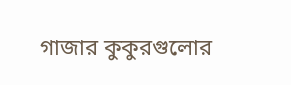গাজার কুকুরগুলোর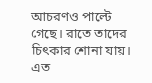আচরণও পাল্টে গেছে। রাতে তাদের চিৎকার শোনা যায়। এত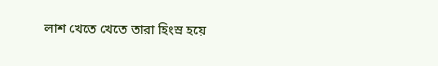লাশ খেতে খেতে তারা হিংস্র হয়ে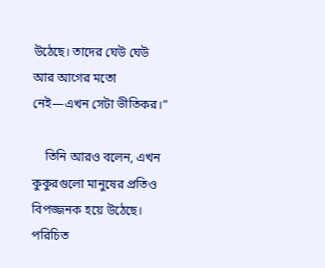উঠেছে। তাদের ঘেউ ঘেউ আর আগের মতো নেই—এখন সেটা ভীতিকর।”

    তিনি আরও বলেন, এখন কুকুরগুলো মানুষের প্রতিও বিপজ্জনক হয়ে উঠেছে। পরিচিত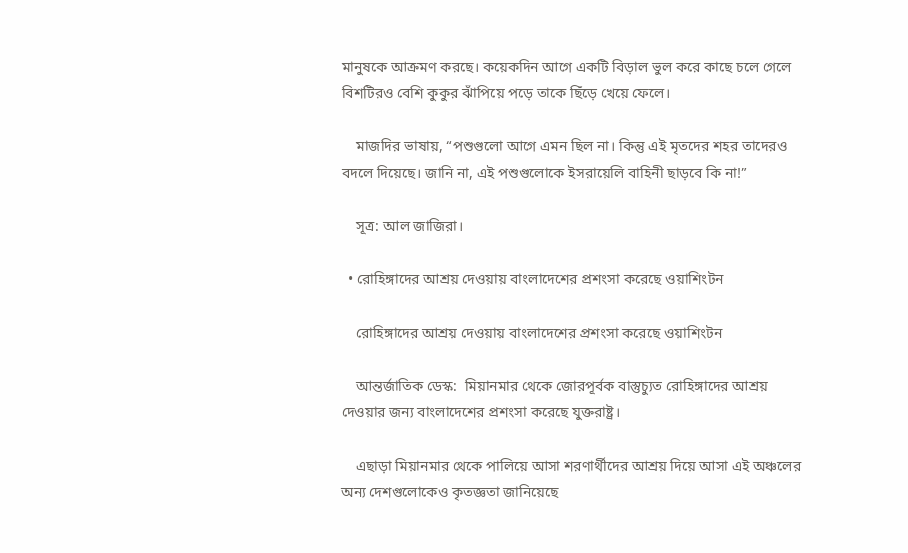মানুষকে আক্রমণ করছে। কয়েকদিন আগে একটি বিড়াল ভুল করে কাছে চলে গেলে বিশটিরও বেশি কুকুর ঝাঁপিয়ে পড়ে তাকে ছিঁড়ে খেয়ে ফেলে।

    মাজদির ভাষায়, “পশুগুলো আগে এমন ছিল না। কিন্তু এই মৃতদের শহর তাদেরও বদলে দিয়েছে। জানি না, এই পশুগুলোকে ইসরায়েলি বাহিনী ছাড়বে কি না!”

    সূত্র: আল জাজিরা।

  • রোহিঙ্গাদের আশ্রয় দেওয়ায় বাংলাদেশের প্রশংসা করেছে ওয়াশিংটন

    রোহিঙ্গাদের আশ্রয় দেওয়ায় বাংলাদেশের প্রশংসা করেছে ওয়াশিংটন

    আন্তর্জাতিক ডেস্ক:  মিয়ানমার থেকে জোরপূর্বক বাস্তুচ্যুত রোহিঙ্গাদের আশ্রয় দেওয়ার জন্য বাংলাদেশের প্রশংসা করেছে যুক্তরাষ্ট্র।

    এছাড়া মিয়ানমার থেকে পালিয়ে আসা শরণার্থীদের আশ্রয় দিয়ে আসা এই অঞ্চলের অন্য দেশগুলোকেও কৃতজ্ঞতা জানিয়েছে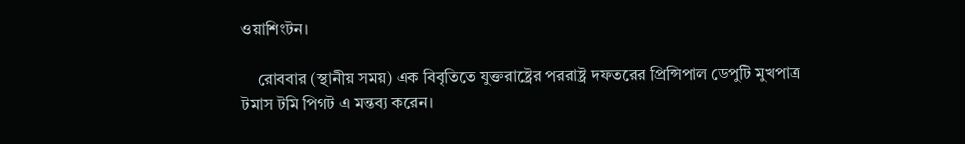ওয়াশিংটন।

    রোববার (স্থানীয় সময়) এক বিবৃতিতে যুক্তরাষ্ট্রের পররাষ্ট্র দফতরের প্রিন্সিপাল ডেপুটি মুখপাত্র টমাস টমি পিগট এ মন্তব্য করেন।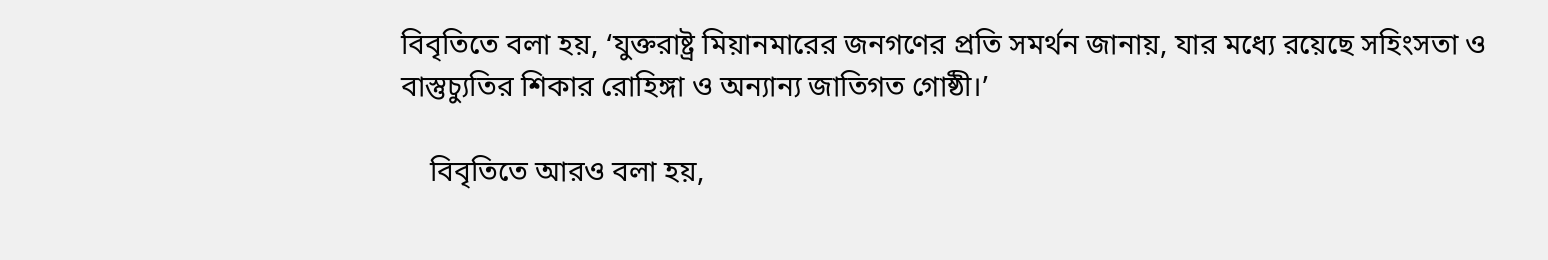বিবৃতিতে বলা হয়, ‘যুক্তরাষ্ট্র মিয়ানমারের জনগণের প্রতি সমর্থন জানায়, যার মধ্যে রয়েছে সহিংসতা ও বাস্তুচ্যুতির শিকার রোহিঙ্গা ও অন্যান্য জাতিগত গোষ্ঠী।’

    বিবৃতিতে আরও বলা হয়,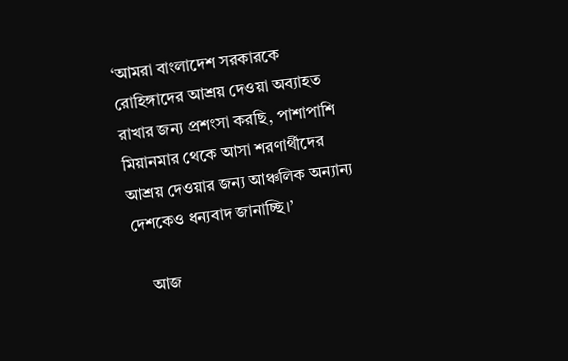‘আমরা বাংলাদেশ সরকারকে রোহিঙ্গাদের আশ্রয় দেওয়া অব্যাহত রাখার জন্য প্রশংসা করছি, পাশাপাশি মিয়ানমার থেকে আসা শরণার্থীদের আশ্রয় দেওয়ার জন্য আঞ্চলিক অন্যান্য দেশকেও ধন্যবাদ জানাচ্ছি।’

    আজ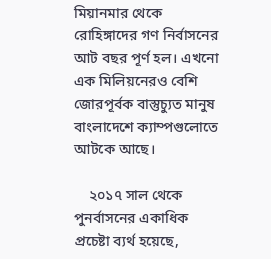মিয়ানমার থেকে রোহিঙ্গাদের গণ নির্বাসনের আট বছর পূর্ণ হল। এখনো এক মিলিয়নেরও বেশি জোরপূর্বক বাস্তুচ্যুত মানুষ বাংলাদেশে ক্যাম্পগুলোতে আটকে আছে।

    ২০১৭ সাল থেকে পুনর্বাসনের একাধিক প্রচেষ্টা ব্যর্থ হয়েছে,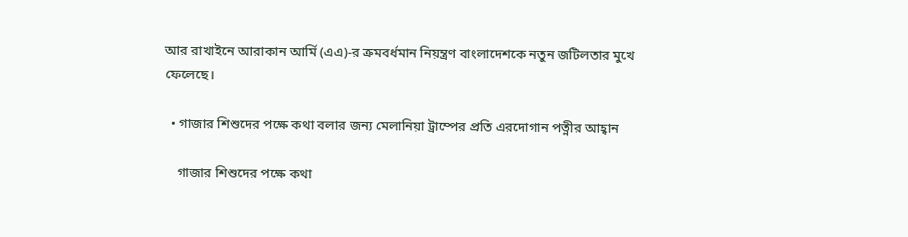আর রাখাইনে আরাকান আর্মি (এএ)-র ক্রমবর্ধমান নিয়ন্ত্রণ বাংলাদেশকে নতুন জটিলতার মুখে ফেলেছে।

  • গাজার শিশুদের পক্ষে কথা বলার জন্য মেলানিয়া ট্রাম্পের প্রতি এরদোগান পত্নীর আহ্বান

    গাজার শিশুদের পক্ষে কথা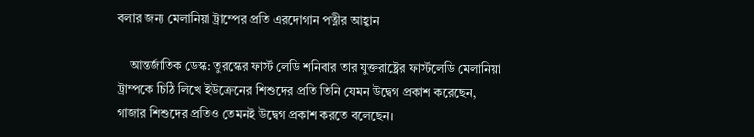বলার জন্য মেলানিয়া ট্রাম্পের প্রতি এরদোগান পত্নীর আহ্বান

    আন্তর্জাতিক ডেস্ক: তুরস্কের ফার্স্ট লেডি শনিবার তার যুক্তরাষ্ট্রের ফার্স্টলেডি মেলানিয়া ট্রাম্পকে চিঠি লিখে ইউক্রেনের শিশুদের প্রতি তিনি যেমন উদ্বেগ প্রকাশ করেছেন, গাজার শিশুদের প্রতিও তেমনই উদ্বেগ প্রকাশ করতে বলেছেন।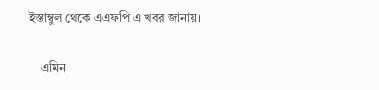ইস্তাম্বুল থেকে এএফপি এ খবর জানায়।

    এমিন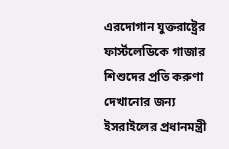এরদোগান যুক্তরাষ্ট্রের ফার্স্টলেডিকে গাজার শিশুদের প্রতি করুণা দেখানোর জন্য ইসরাইলের প্রধানমন্ত্রী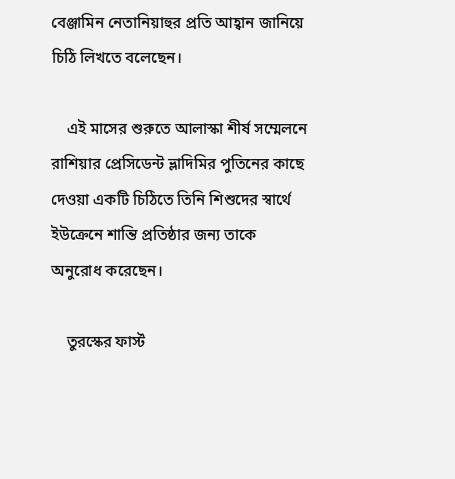বেঞ্জামিন নেতানিয়াহুর প্রতি আহ্বান জানিয়ে চিঠি লিখতে বলেছেন।

    এই মাসের শুরুতে আলাস্কা শীর্ষ সম্মেলনে রাশিয়ার প্রেসিডেন্ট ভ্লাদিমির পুতিনের কাছে দেওয়া একটি চিঠিতে তিনি শিশুদের স্বার্থে ইউক্রেনে শান্তি প্রতিষ্ঠার জন্য তাকে অনুরোধ করেছেন।

    তুরস্কের ফার্স্ট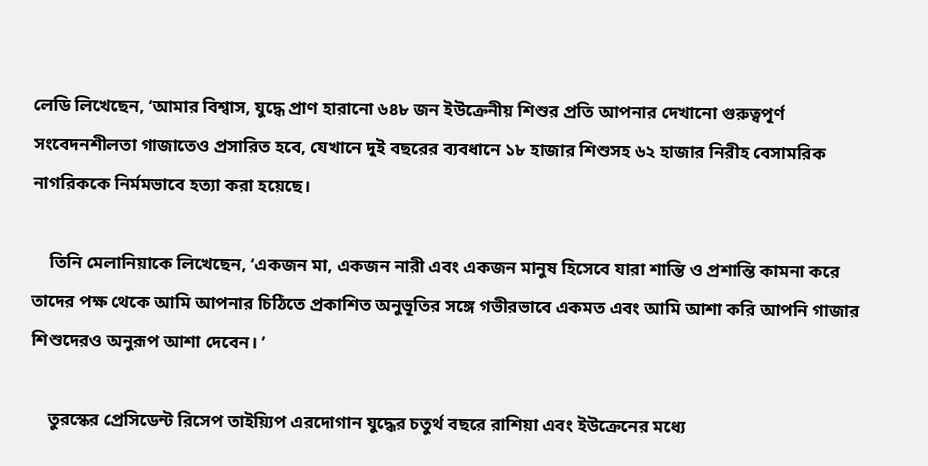লেডি লিখেছেন, ‘আমার বিশ্বাস, যুদ্ধে প্রাণ হারানো ৬৪৮ জন ইউক্রেনীয় শিশুর প্রতি আপনার দেখানো গুরুত্বপূর্ণ সংবেদনশীলতা গাজাতেও প্রসারিত হবে, যেখানে দুই বছরের ব্যবধানে ১৮ হাজার শিশুসহ ৬২ হাজার নিরীহ বেসামরিক নাগরিককে নির্মমভাবে হত্যা করা হয়েছে।

    তিনি মেলানিয়াকে লিখেছেন, ‘একজন মা, একজন নারী এবং একজন মানুষ হিসেবে যারা শান্তি ও প্রশান্তি কামনা করে তাদের পক্ষ থেকে আমি আপনার চিঠিতে প্রকাশিত অনুভূতির সঙ্গে গভীরভাবে একমত এবং আমি আশা করি আপনি গাজার শিশুদেরও অনুরূপ আশা দেবেন। ’

    তুরস্কের প্রেসিডেন্ট রিসেপ তাইয়্যিপ এরদোগান যুদ্ধের চতুর্থ বছরে রাশিয়া এবং ইউক্রেনের মধ্যে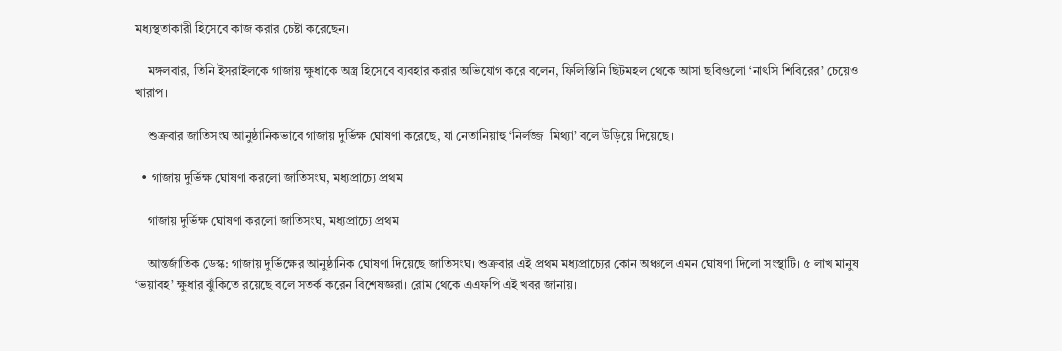মধ্যস্থতাকারী হিসেবে কাজ করার চেষ্টা করেছেন।

    মঙ্গলবার, তিনি ইসরাইলকে গাজায় ক্ষুধাকে অস্ত্র হিসেবে ব্যবহার করার অভিযোগ করে বলেন, ফিলিস্তিনি ছিটমহল থেকে আসা ছবিগুলো ‘নাৎসি শিবিরের’ চেয়েও খারাপ।

    শুক্রবার জাতিসংঘ আনুষ্ঠানিকভাবে গাজায় দুর্ভিক্ষ ঘোষণা করেছে, যা নেতানিয়াহু ‘নির্লজ্জ  মিথ্যা’ বলে উড়িয়ে দিয়েছে।

  • গাজায় দুর্ভিক্ষ ঘোষণা করলো জাতিসংঘ, মধ্যপ্রাচ্যে প্রথম

    গাজায় দুর্ভিক্ষ ঘোষণা করলো জাতিসংঘ, মধ্যপ্রাচ্যে প্রথম

    আন্তর্জাতিক ডেস্ক: গাজায় দুর্ভিক্ষের আনুষ্ঠানিক ঘোষণা দিয়েছে জাতিসংঘ। শুক্রবার এই প্রথম মধ্যপ্রাচ্যের কোন অঞ্চলে এমন ঘোষণা দিলো সংস্থাটি। ৫ লাখ মানুষ ‘ভয়াবহ’ ক্ষুধার ঝুঁকিতে রয়েছে বলে সতর্ক করেন বিশেষজ্ঞরা। রোম থেকে এএফপি এই খবর জানায়।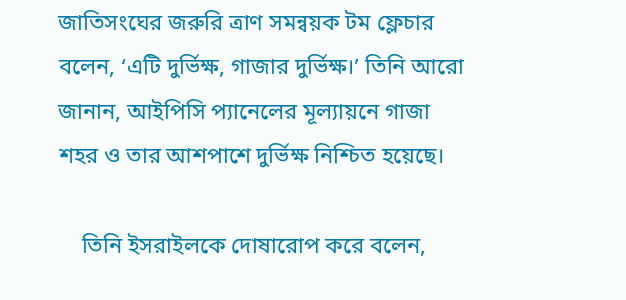জাতিসংঘের জরুরি ত্রাণ সমন্বয়ক টম ফ্লেচার বলেন, ‘এটি দুর্ভিক্ষ, গাজার দুর্ভিক্ষ।’ তিনি আরো জানান, আইপিসি প্যানেলের মূল্যায়নে গাজা শহর ও তার আশপাশে দুর্ভিক্ষ নিশ্চিত হয়েছে।

    তিনি ইসরাইলকে দোষারোপ করে বলেন,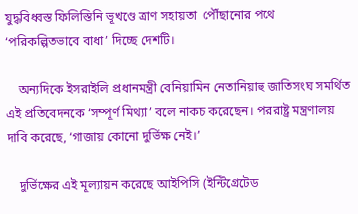যুদ্ধবিধ্বস্ত ফিলিস্তিনি ভূখণ্ডে ত্রাণ সহায়তা  পৌঁছানোর পথে ‘পরিকল্পিতভাবে বাধা’ দিচ্ছে দেশটি।

    অন্যদিকে ইসরাইলি প্রধানমন্ত্রী বেনিয়ামিন নেতানিয়াহু জাতিসংঘ সমর্থিত এই প্রতিবেদনকে ‘সম্পূর্ণ মিথ্যা’ বলে নাকচ করেছেন। পররাষ্ট্র মন্ত্রণালয় দাবি করেছে, ‘গাজায় কোনো দুর্ভিক্ষ নেই।’

    দুর্ভিক্ষের এই মূল্যায়ন করেছে আইপিসি (ইন্টিগ্রেটেড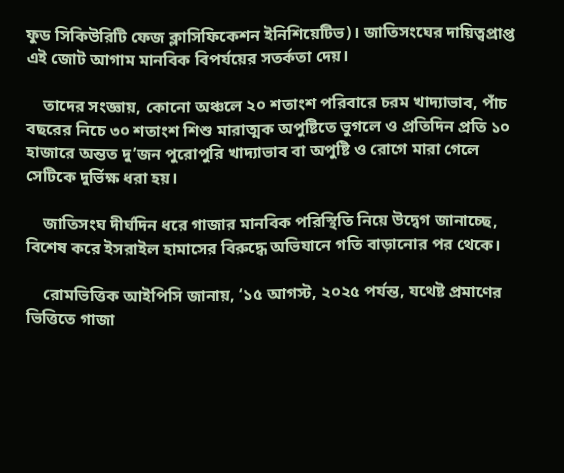ফুড সিকিউরিটি ফেজ ক্লাসিফিকেশন ইনিশিয়েটিভ)। জাতিসংঘের দায়িত্বপ্রাপ্ত এই জোট আগাম মানবিক বিপর্যয়ের সতর্কতা দেয়।

    তাদের সংজ্ঞায়, কোনো অঞ্চলে ২০ শতাংশ পরিবারে চরম খাদ্যাভাব, পাঁচ বছরের নিচে ৩০ শতাংশ শিশু মারাত্মক অপুষ্টিতে ভুগলে ও প্রতিদিন প্রতি ১০ হাজারে অন্তত দু’জন পুরোপুরি খাদ্যাভাব বা অপুষ্টি ও রোগে মারা গেলে সেটিকে দুর্ভিক্ষ ধরা হয়।

    জাতিসংঘ দীর্ঘদিন ধরে গাজার মানবিক পরিস্থিতি নিয়ে উদ্বেগ জানাচ্ছে, বিশেষ করে ইসরাইল হামাসের বিরুদ্ধে অভিযানে গতি বাড়ানোর পর থেকে।

    রোমভিত্তিক আইপিসি জানায়, ‘১৫ আগস্ট, ২০২৫ পর্যন্ত, যথেষ্ট প্রমাণের ভিত্তিতে গাজা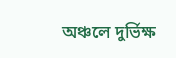অঞ্চলে দুর্ভিক্ষ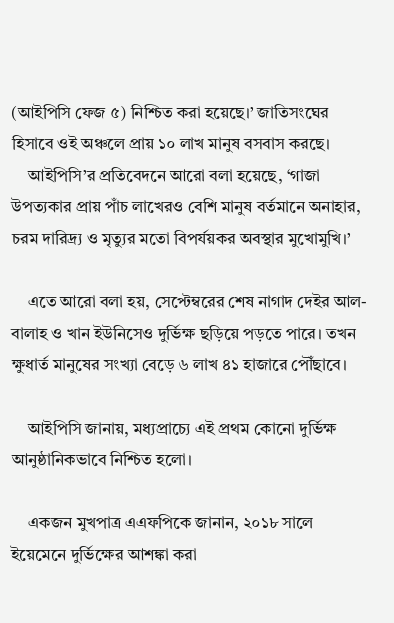(আইপিসি ফেজ ৫) নিশ্চিত করা হয়েছে।’ জাতিসংঘের হিসাবে ওই অঞ্চলে প্রায় ১০ লাখ মানুষ বসবাস করছে।
    আইপিসি’র প্রতিবেদনে আরো বলা হয়েছে, ‘গাজা উপত্যকার প্রায় পাঁচ লাখেরও বেশি মানুষ বর্তমানে অনাহার, চরম দারিদ্র্য ও মৃত্যুর মতো বিপর্যয়কর অবস্থার মুখোমুখি।’

    এতে আরো বলা হয়, সেপ্টেম্বরের শেষ নাগাদ দেইর আল-বালাহ ও খান ইউনিসেও দুর্ভিক্ষ ছড়িয়ে পড়তে পারে। তখন ক্ষুধার্ত মানুষের সংখ্যা বেড়ে ৬ লাখ ৪১ হাজারে পৌঁছাবে।

    আইপিসি জানায়, মধ্যপ্রাচ্যে এই প্রথম কোনো দুর্ভিক্ষ আনুষ্ঠানিকভাবে নিশ্চিত হলো।

    একজন মুখপাত্র এএফপিকে জানান, ২০১৮ সালে ইয়েমেনে দুর্ভিক্ষের আশঙ্কা করা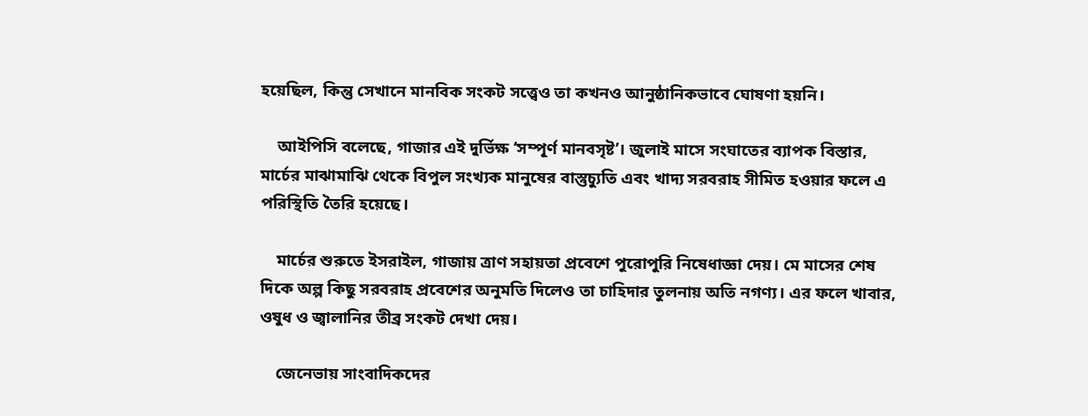হয়েছিল, কিন্তু সেখানে মানবিক সংকট সত্ত্বেও তা কখনও আনুষ্ঠানিকভাবে ঘোষণা হয়নি।

    আইপিসি বলেছে, গাজার এই দুর্ভিক্ষ ‘সম্পূর্ণ মানবসৃষ্ট’। জুলাই মাসে সংঘাতের ব্যাপক বিস্তার, মার্চের মাঝামাঝি থেকে বিপুল সংখ্যক মানুষের বাস্তুচ্যুতি এবং খাদ্য সরবরাহ সীমিত হওয়ার ফলে এ পরিস্থিতি তৈরি হয়েছে।

    মার্চের শুরুতে ইসরাইল, গাজায় ত্রাণ সহায়তা প্রবেশে পুরোপুরি নিষেধাজ্ঞা দেয়। মে মাসের শেষ দিকে অল্প কিছু সরবরাহ প্রবেশের অনুমতি দিলেও তা চাহিদার তুলনায় অতি নগণ্য। এর ফলে খাবার, ওষুধ ও জ্বালানির তীব্র সংকট দেখা দেয়।

    জেনেভায় সাংবাদিকদের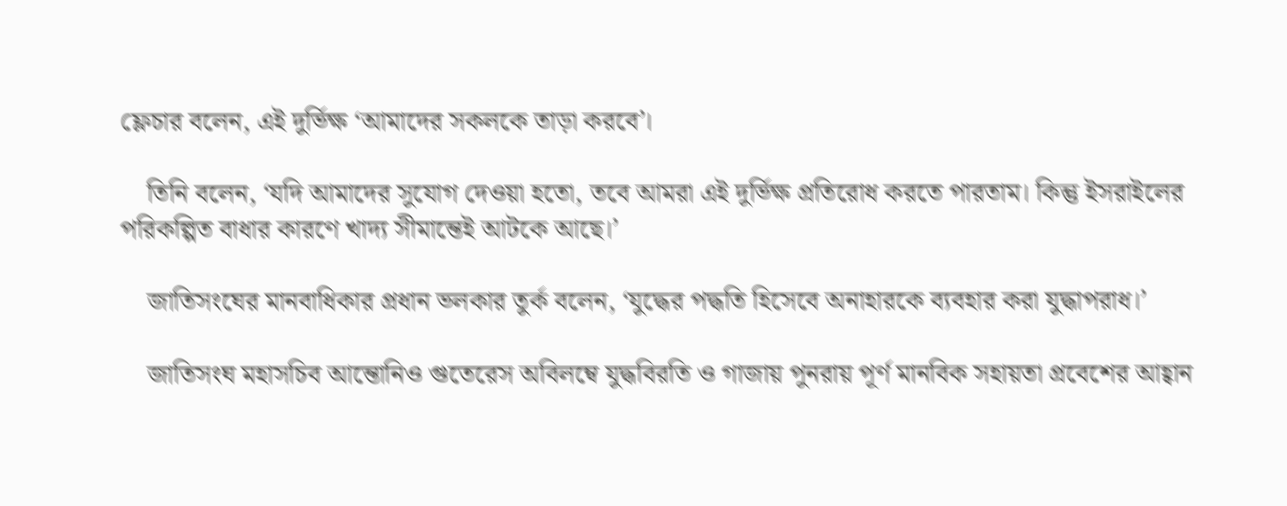ফ্লেচার বলেন, এই দুর্ভিক্ষ ‘আমাদের সকলকে তাড়া করবে’।

    তিনি বলেন, ‘যদি আমাদের সুযোগ দেওয়া হতো, তবে আমরা এই দুর্ভিক্ষ প্রতিরোধ করতে পারতাম। কিন্তু ইসরাইলের পরিকল্পিত বাধার কারণে খাদ্য সীমান্তেই আটকে আছে।’

    জাতিসংঘের মানবাধিকার প্রধান ভলকার তুর্ক বলেন, ‘যুদ্ধের পদ্ধতি হিসেবে অনাহারকে ব্যবহার করা যুদ্ধাপরাধ।’

    জাতিসংঘ মহাসচিব আন্তোনিও গুতেরেস অবিলম্বে যুদ্ধবিরতি ও গাজায় পুনরায় পূর্ণ মানবিক সহায়তা প্রবেশের আহ্বান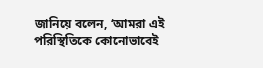জানিয়ে বলেন, ‘আমরা এই পরিস্থিতিকে কোনোভাবেই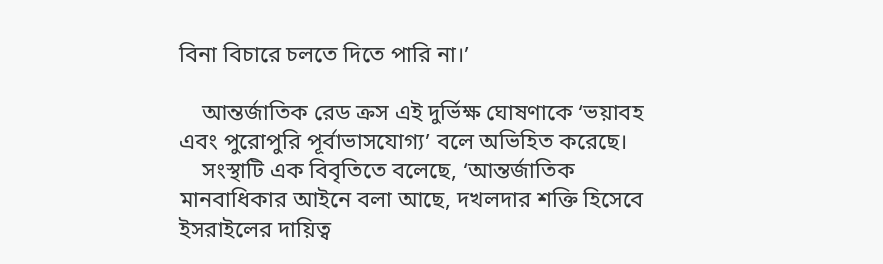বিনা বিচারে চলতে দিতে পারি না।’

    আন্তর্জাতিক রেড ক্রস এই দুর্ভিক্ষ ঘোষণাকে ‘ভয়াবহ এবং পুরোপুরি পূর্বাভাসযোগ্য’ বলে অভিহিত করেছে।
    সংস্থাটি এক বিবৃতিতে বলেছে, ‘আন্তর্জাতিক মানবাধিকার আইনে বলা আছে, দখলদার শক্তি হিসেবে ইসরাইলের দায়িত্ব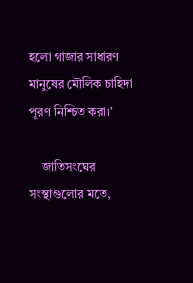হলো গাজার সাধারণ মানুষের মৌলিক চাহিদা পূরণ নিশ্চিত করা।’

    জাতিসংঘের সংস্থাগুলোর মতে,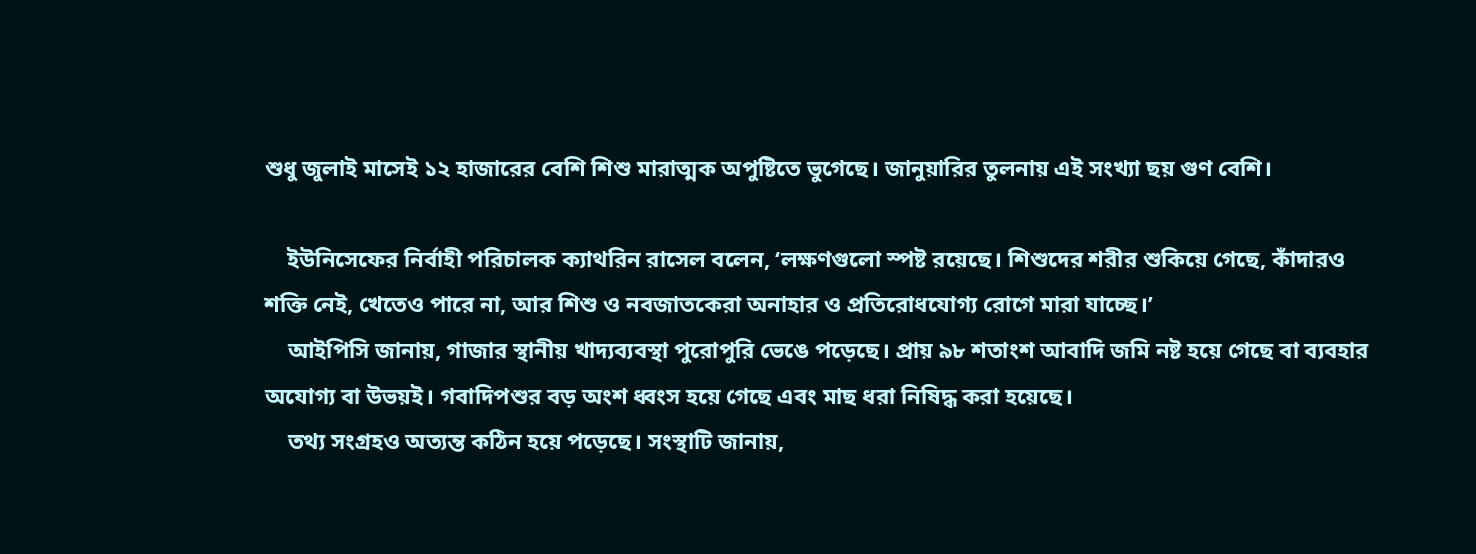শুধু জুলাই মাসেই ১২ হাজারের বেশি শিশু মারাত্মক অপুষ্টিতে ভুগেছে। জানুয়ারির তুলনায় এই সংখ্যা ছয় গুণ বেশি।

    ইউনিসেফের নির্বাহী পরিচালক ক্যাথরিন রাসেল বলেন, ‘লক্ষণগুলো স্পষ্ট রয়েছে। শিশুদের শরীর শুকিয়ে গেছে, কাঁদারও শক্তি নেই, খেতেও পারে না, আর শিশু ও নবজাতকেরা অনাহার ও প্রতিরোধযোগ্য রোগে মারা যাচ্ছে।’
    আইপিসি জানায়, গাজার স্থানীয় খাদ্যব্যবস্থা পুরোপুরি ভেঙে পড়েছে। প্রায় ৯৮ শতাংশ আবাদি জমি নষ্ট হয়ে গেছে বা ব্যবহার অযোগ্য বা উভয়ই। গবাদিপশুর বড় অংশ ধ্বংস হয়ে গেছে এবং মাছ ধরা নিষিদ্ধ করা হয়েছে।
    তথ্য সংগ্রহও অত্যন্ত কঠিন হয়ে পড়েছে। সংস্থাটি জানায়,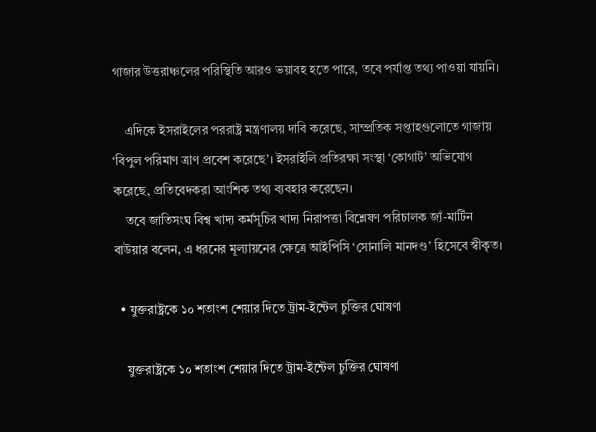গাজার উত্তরাঞ্চলের পরিস্থিতি আরও ভয়াবহ হতে পারে, তবে পর্যাপ্ত তথ্য পাওয়া যায়নি।

    এদিকে ইসরাইলের পররাষ্ট্র মন্ত্রণালয় দাবি করেছে, সাম্প্রতিক সপ্তাহগুলোতে গাজায় ‘বিপুল পরিমাণ ত্রাণ প্রবেশ করেছে’। ইসরাইলি প্রতিরক্ষা সংস্থা ‘কোগাট’ অভিযোগ করেছে, প্রতিবেদকরা আংশিক তথ্য ব্যবহার করেছেন।
    তবে জাতিসংঘ বিশ্ব খাদ্য কর্মসূচির খাদ্য নিরাপত্তা বিশ্লেষণ পরিচালক জ্যঁ-মার্টিন বাউয়ার বলেন, এ ধরনের মূল্যায়নের ক্ষেত্রে আইপিসি ‘সোনালি মানদণ্ড’ হিসেবে স্বীকৃত।

  • যুক্তরাষ্ট্রকে ১০ শতাংশ শেয়ার দিতে ট্রাম-ইন্টেল চুক্তির ঘোষণা

    যুক্তরাষ্ট্রকে ১০ শতাংশ শেয়ার দিতে ট্রাম-ইন্টেল চুক্তির ঘোষণা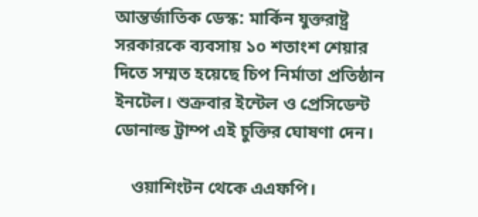আন্তর্জাতিক ডেস্ক: মার্কিন যুক্তরাষ্ট্র সরকারকে ব্যবসায় ১০ শতাংশ শেয়ার দিতে সম্মত হয়েছে চিপ নির্মাতা প্রতিষ্ঠান ইনটেল। শুক্রবার ইন্টেল ও প্রেসিডেন্ট ডোনাল্ড ট্রাম্প এই চুক্তির ঘোষণা দেন।

    ওয়াশিংটন থেকে এএফপি।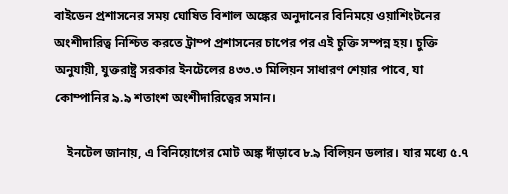বাইডেন প্রশাসনের সময় ঘোষিত বিশাল অঙ্কের অনুদানের বিনিময়ে ওয়াশিংটনের অংশীদারিত্ব নিশ্চিত করতে ট্রাম্প প্রশাসনের চাপের পর এই চুক্তি সম্পন্ন হয়। চুক্তি অনুযায়ী, যুক্তরাষ্ট্র সরকার ইনটেলের ৪৩৩.৩ মিলিয়ন সাধারণ শেয়ার পাবে, যা কোম্পানির ৯.৯ শতাংশ অংশীদারিত্বের সমান।

    ইনটেল জানায়, এ বিনিয়োগের মোট অঙ্ক দাঁড়াবে ৮.৯ বিলিয়ন ডলার। যার মধ্যে ৫.৭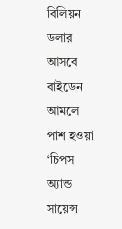বিলিয়ন ডলার আসবে বাইডেন আমলে পাশ হওয়া ‘চিপস অ্যান্ড সায়েন্স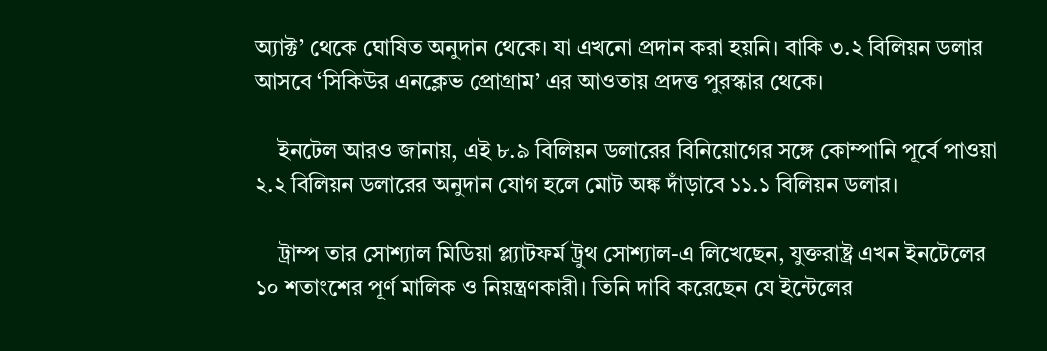অ্যাক্ট’ থেকে ঘোষিত অনুদান থেকে। যা এখনো প্রদান করা হয়নি। বাকি ৩.২ বিলিয়ন ডলার আসবে ‘সিকিউর এনক্লেভ প্রোগ্রাম’ এর আওতায় প্রদত্ত পুরস্কার থেকে।

    ইনটেল আরও জানায়, এই ৮.৯ বিলিয়ন ডলারের বিনিয়োগের সঙ্গে কোম্পানি পূর্বে পাওয়া ২.২ বিলিয়ন ডলারের অনুদান যোগ হলে মোট অঙ্ক দাঁড়াবে ১১.১ বিলিয়ন ডলার।

    ট্রাম্প তার সোশ্যাল মিডিয়া প্ল্যাটফর্ম ট্রুথ সোশ্যাল-এ লিখেছেন, যুক্তরাষ্ট্র এখন ইনটেলের ১০ শতাংশের পূর্ণ মালিক ও নিয়ন্ত্রণকারী। তিনি দাবি করেছেন যে ইন্টেলের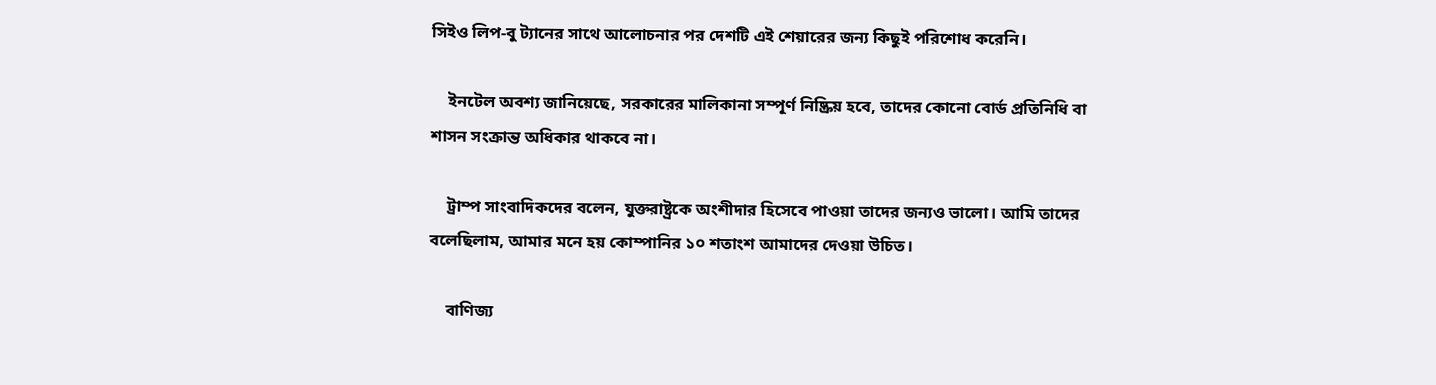সিইও লিপ-বু ট্যানের সাথে আলোচনার পর দেশটি এই শেয়ারের জন্য কিছুই পরিশোধ করেনি।

    ইনটেল অবশ্য জানিয়েছে, সরকারের মালিকানা সম্পূর্ণ নিষ্ক্রিয় হবে, তাদের কোনো বোর্ড প্রতিনিধি বা শাসন সংক্রান্ত অধিকার থাকবে না।

    ট্রাম্প সাংবাদিকদের বলেন, যুক্তরাষ্ট্রকে অংশীদার হিসেবে পাওয়া তাদের জন্যও ভালো। আমি তাদের বলেছিলাম, আমার মনে হয় কোম্পানির ১০ শতাংশ আমাদের দেওয়া উচিত।

    বাণিজ্য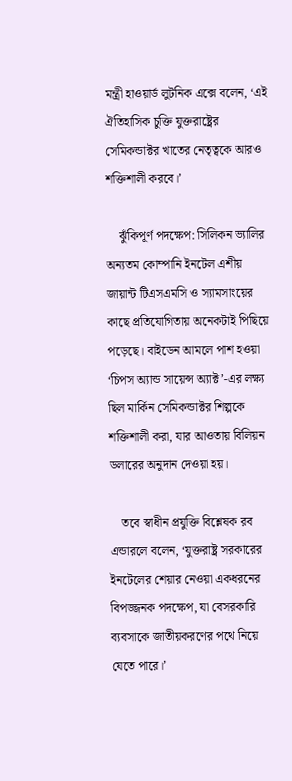মন্ত্রী হাওয়ার্ড লুটনিক এক্সে বলেন, ‘এই ঐতিহাসিক চুক্তি যুক্তরাষ্ট্রের সেমিকন্ডাক্টর খাতের নেতৃত্বকে আরও শক্তিশালী করবে।’

    ঝুঁকিপূর্ণ পদক্ষেপ: সিলিকন ভ্যালির অন্যতম কোম্পানি ইনটেল এশীয় জায়ান্ট টিএসএমসি ও স্যামসাংয়ের কাছে প্রতিযোগিতায় অনেকটাই পিছিয়ে পড়েছে। বাইডেন আমলে পাশ হওয়া ‘চিপস অ্যান্ড সায়েন্স অ্যাক্ট’-এর লক্ষ্য ছিল মার্কিন সেমিকন্ডাক্টর শিল্পকে শক্তিশালী করা, যার আওতায় বিলিয়ন ডলারের অনুদান দেওয়া হয়।

    তবে স্বাধীন প্রযুক্তি বিশ্লেষক রব এন্ডারলে বলেন, ‘যুক্তরাষ্ট্র সরকারের ইনটেলের শেয়ার নেওয়া একধরনের বিপজ্জনক পদক্ষেপ, যা বেসরকারি ব্যবসাকে জাতীয়করণের পথে নিয়ে যেতে পারে।’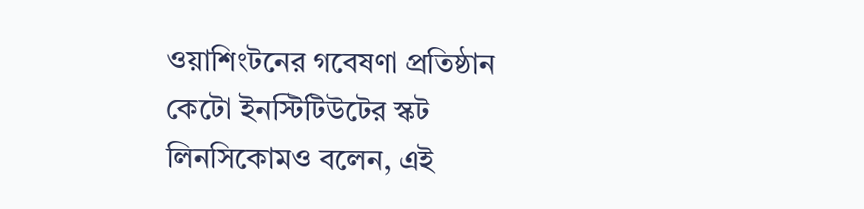ওয়াশিংটনের গবেষণা প্রতিষ্ঠান কেটো ইনস্টিটিউটের স্কট লিনসিকোমও বলেন, এই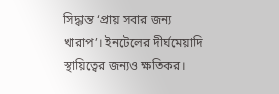সিদ্ধান্ত ‘প্রায় সবার জন্য খারাপ’। ইনটেলের দীর্ঘমেয়াদি স্থায়িত্বের জন্যও ক্ষতিকর।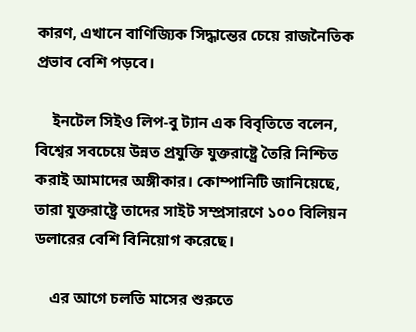কারণ, এখানে বাণিজ্যিক সিদ্ধান্তের চেয়ে রাজনৈতিক প্রভাব বেশি পড়বে।

    ইনটেল সিইও লিপ-বু ট্যান এক বিবৃতিতে বলেন, বিশ্বের সবচেয়ে উন্নত প্রযুক্তি যুক্তরাষ্ট্রে তৈরি নিশ্চিত করাই আমাদের অঙ্গীকার। কোম্পানিটি জানিয়েছে, তারা যুক্তরাষ্ট্রে তাদের সাইট সম্প্রসারণে ১০০ বিলিয়ন ডলারের বেশি বিনিয়োগ করেছে।

    এর আগে চলতি মাসের শুরুতে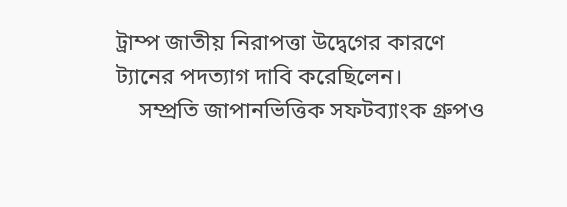ট্রাম্প জাতীয় নিরাপত্তা উদ্বেগের কারণে ট্যানের পদত্যাগ দাবি করেছিলেন।
    সম্প্রতি জাপানভিত্তিক সফটব্যাংক গ্রুপও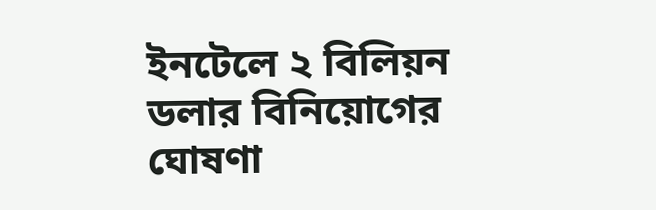ইনটেলে ২ বিলিয়ন ডলার বিনিয়োগের ঘোষণা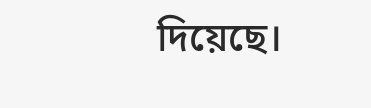দিয়েছে।